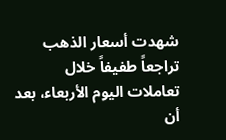شهدت أسعار الذهب تراجعاً طفيفاً خلال تعاملات اليوم الأربعاء، بعد أن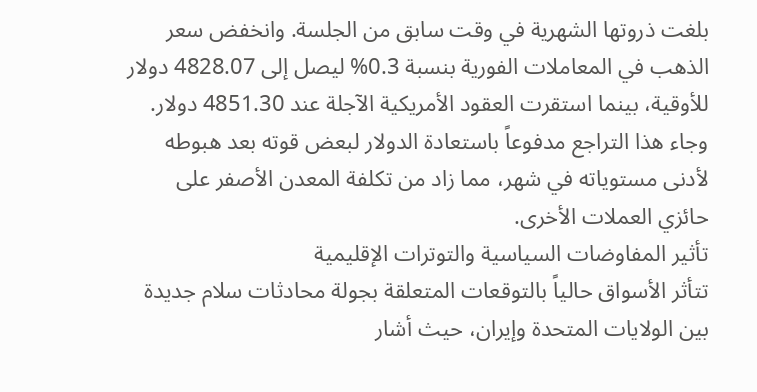بلغت ذروتها الشهرية في وقت سابق من الجلسة. وانخفض سعر الذهب في المعاملات الفورية بنسبة 0.3% ليصل إلى 4828.07 دولار للأوقية، بينما استقرت العقود الأمريكية الآجلة عند 4851.30 دولار. وجاء هذا التراجع مدفوعاً باستعادة الدولار لبعض قوته بعد هبوطه لأدنى مستوياته في شهر، مما زاد من تكلفة المعدن الأصفر على حائزي العملات الأخرى.
تأثير المفاوضات السياسية والتوترات الإقليمية
تتأثر الأسواق حالياً بالتوقعات المتعلقة بجولة محادثات سلام جديدة بين الولايات المتحدة وإيران، حيث أشار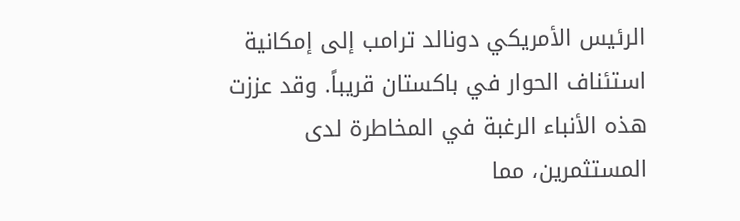الرئيس الأمريكي دونالد ترامب إلى إمكانية استئناف الحوار في باكستان قريباً. وقد عززت هذه الأنباء الرغبة في المخاطرة لدى المستثمرين، مما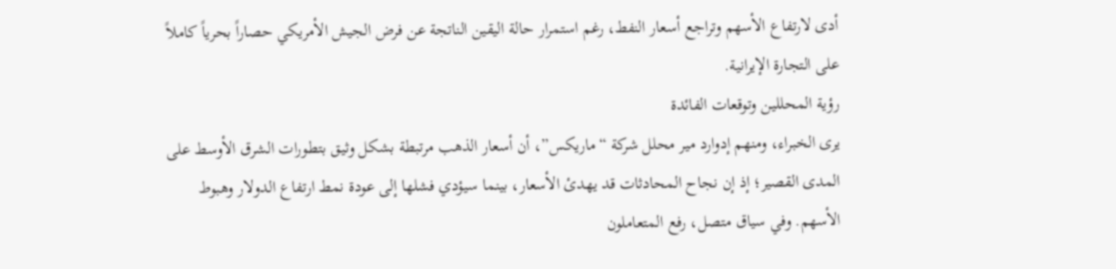أدى لارتفاع الأسهم وتراجع أسعار النفط، رغم استمرار حالة اليقين الناتجة عن فرض الجيش الأمريكي حصاراً بحرياً كاملاً على التجارة الإيرانية.
رؤية المحللين وتوقعات الفائدة
يرى الخبراء، ومنهم إدوارد مير محلل شركة “ماريكس”، أن أسعار الذهب مرتبطة بشكل وثيق بتطورات الشرق الأوسط على المدى القصير؛ إذ إن نجاح المحادثات قد يهدئ الأسعار، بينما سيؤدي فشلها إلى عودة نمط ارتفاع الدولار وهبوط الأسهم. وفي سياق متصل، رفع المتعاملون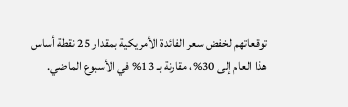توقعاتهم لخفض سعر الفائدة الأمريكية بمقدار 25 نقطة أساس هذا العام إلى 30%، مقارنة بـ 13% في الأسبوع الماضي.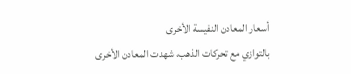أسعار المعادن النفيسة الأخرى
بالتوازي مع تحركات الذهب، شهدت المعادن الأخرى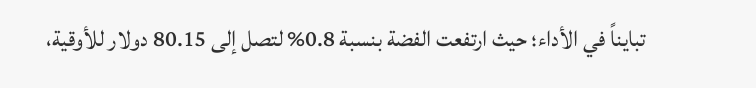تبايناً في الأداء؛ حيث ارتفعت الفضة بنسبة 0.8% لتصل إلى 80.15 دولار للأوقية،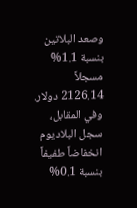وصعد البلاتين بنسبة 1.1% مسجلاً 2126.14 دولار. وفي المقابل، سجل البلاديوم انخفاضاً طفيفاً بنسبة 0.1%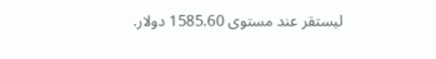ليستقر عند مستوى 1585.60 دولار.